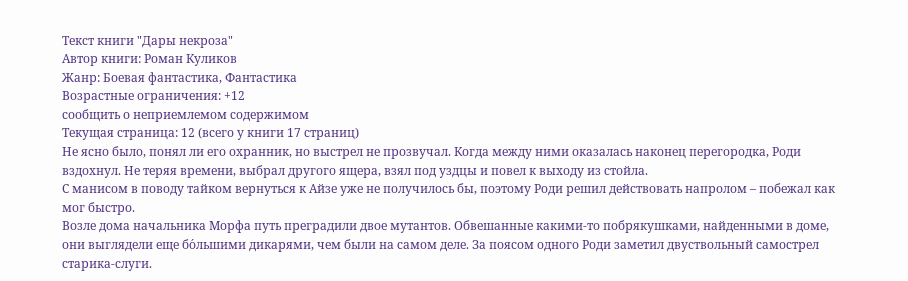Текст книги "Дары некроза"
Автор книги: Роман Куликов
Жанр: Боевая фантастика, Фантастика
Возрастные ограничения: +12
сообщить о неприемлемом содержимом
Текущая страница: 12 (всего у книги 17 страниц)
Не ясно было, понял ли его охранник, но выстрел не прозвучал. Когда между ними оказалась наконец перегородка, Роди вздохнул. Не теряя времени, выбрал другого ящера, взял под уздцы и повел к выходу из стойла.
С манисом в поводу тайком вернуться к Айзе уже не получилось бы, поэтому Роди решил действовать напролом – побежал как мог быстро.
Возле дома начальника Морфа путь преградили двое мутантов. Обвешанные какими-то побрякушками, найденными в доме, они выглядели еще бо́льшими дикарями, чем были на самом деле. За поясом одного Роди заметил двуствольный самострел старика-слуги.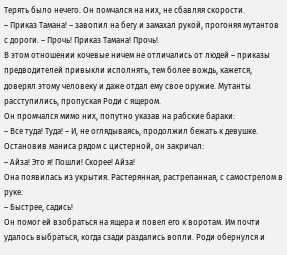Терять было нечего. Он помчался на них, не сбавляя скорости.
– Приказ Тамана! – завопил на бегу и замахал рукой, прогоняя мутантов с дороги. – Прочь! Приказ Тамана! Прочь!
В этом отношении кочевые ничем не отличались от людей – приказы предводителей привыкли исполнять, тем более вождь, кажется, доверял этому человеку и даже отдал ему свое оружие. Мутанты расступились, пропуская Роди с ящером.
Он промчался мимо них, попутно указав на рабские бараки:
– Все туда! Туда! – И, не оглядываясь, продолжил бежать к девушке.
Остановив маниса рядом с цистерной, он закричал:
– Айза! Это я! Пошли! Скорее! Айза!
Она появилась из укрытия. Растерянная, растрепанная, с самострелом в руке.
– Быстрее, садись!
Он помог ей взобраться на ящера и повел его к воротам. Им почти удалось выбраться, когда сзади раздались вопли. Роди обернулся и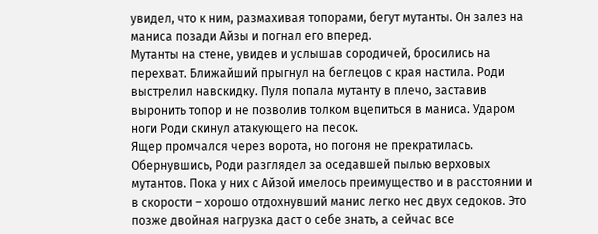увидел, что к ним, размахивая топорами, бегут мутанты. Он залез на маниса позади Айзы и погнал его вперед.
Мутанты на стене, увидев и услышав сородичей, бросились на перехват. Ближайший прыгнул на беглецов с края настила. Роди выстрелил навскидку. Пуля попала мутанту в плечо, заставив выронить топор и не позволив толком вцепиться в маниса. Ударом ноги Роди скинул атакующего на песок.
Ящер промчался через ворота, но погоня не прекратилась. Обернувшись, Роди разглядел за оседавшей пылью верховых мутантов. Пока у них с Айзой имелось преимущество и в расстоянии и в скорости – хорошо отдохнувший манис легко нес двух седоков. Это позже двойная нагрузка даст о себе знать, а сейчас все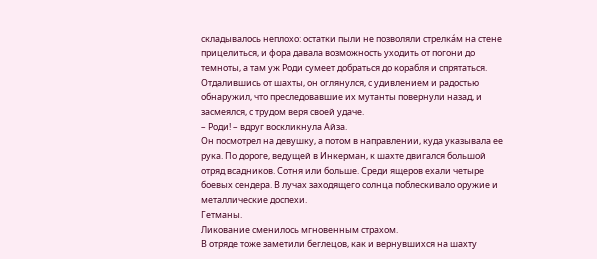складывалось неплохо: остатки пыли не позволяли стрелка́м на стене прицелиться, и фора давала возможность уходить от погони до темноты, а там уж Роди сумеет добраться до корабля и спрятаться.
Отдалившись от шахты, он оглянулся, с удивлением и радостью обнаружил, что преследовавшие их мутанты повернули назад, и засмеялся, с трудом веря своей удаче.
– Роди! – вдруг воскликнула Айза.
Он посмотрел на девушку, а потом в направлении, куда указывала ее рука. По дороге, ведущей в Инкерман, к шахте двигался большой отряд всадников. Сотня или больше. Среди ящеров ехали четыре боевых сендера. В лучах заходящего солнца поблескивало оружие и металлические доспехи.
Гетманы.
Ликование сменилось мгновенным страхом.
В отряде тоже заметили беглецов, как и вернувшихся на шахту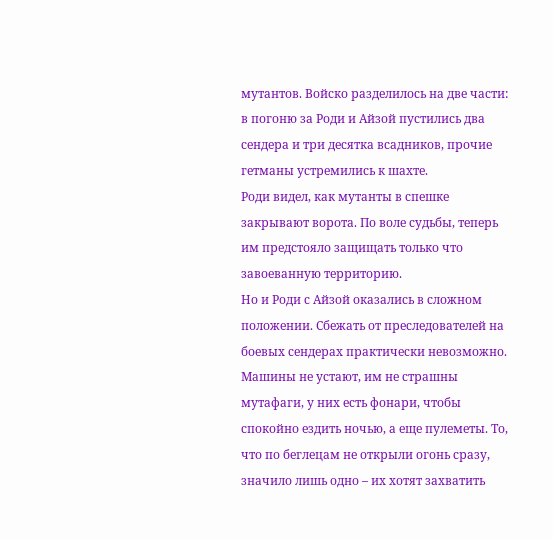мутантов. Войско разделилось на две части: в погоню за Роди и Айзой пустились два сендера и три десятка всадников, прочие гетманы устремились к шахте.
Роди видел, как мутанты в спешке закрывают ворота. По воле судьбы, теперь им предстояло защищать только что завоеванную территорию.
Но и Роди с Айзой оказались в сложном положении. Сбежать от преследователей на боевых сендерах практически невозможно. Машины не устают, им не страшны мутафаги, у них есть фонари, чтобы спокойно ездить ночью, а еще пулеметы. То, что по беглецам не открыли огонь сразу, значило лишь одно – их хотят захватить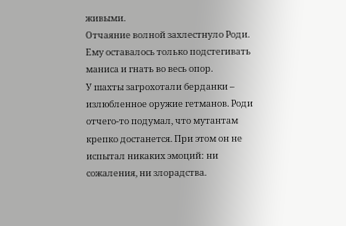живыми.
Отчаяние волной захлестнуло Роди. Ему оставалось только подстегивать маниса и гнать во весь опор.
У шахты загрохотали берданки – излюбленное оружие гетманов. Роди отчего-то подумал, что мутантам крепко достанется. При этом он не испытал никаких эмоций: ни сожаления, ни злорадства.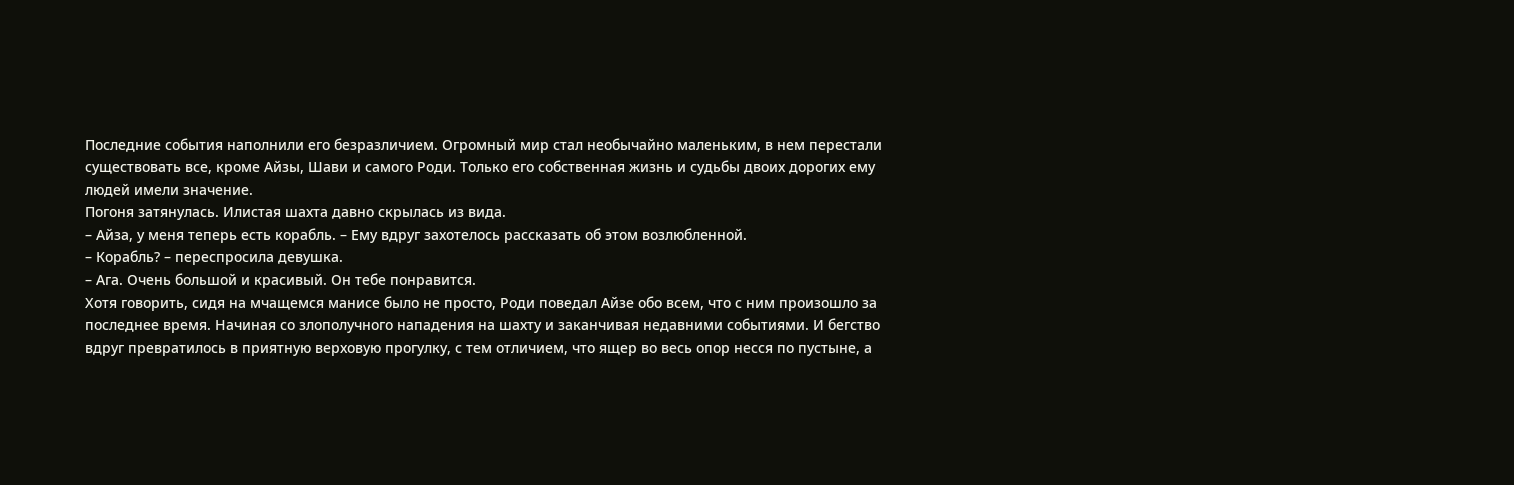Последние события наполнили его безразличием. Огромный мир стал необычайно маленьким, в нем перестали существовать все, кроме Айзы, Шави и самого Роди. Только его собственная жизнь и судьбы двоих дорогих ему людей имели значение.
Погоня затянулась. Илистая шахта давно скрылась из вида.
– Айза, у меня теперь есть корабль. – Ему вдруг захотелось рассказать об этом возлюбленной.
– Корабль? – переспросила девушка.
– Ага. Очень большой и красивый. Он тебе понравится.
Хотя говорить, сидя на мчащемся манисе было не просто, Роди поведал Айзе обо всем, что с ним произошло за последнее время. Начиная со злополучного нападения на шахту и заканчивая недавними событиями. И бегство вдруг превратилось в приятную верховую прогулку, с тем отличием, что ящер во весь опор несся по пустыне, а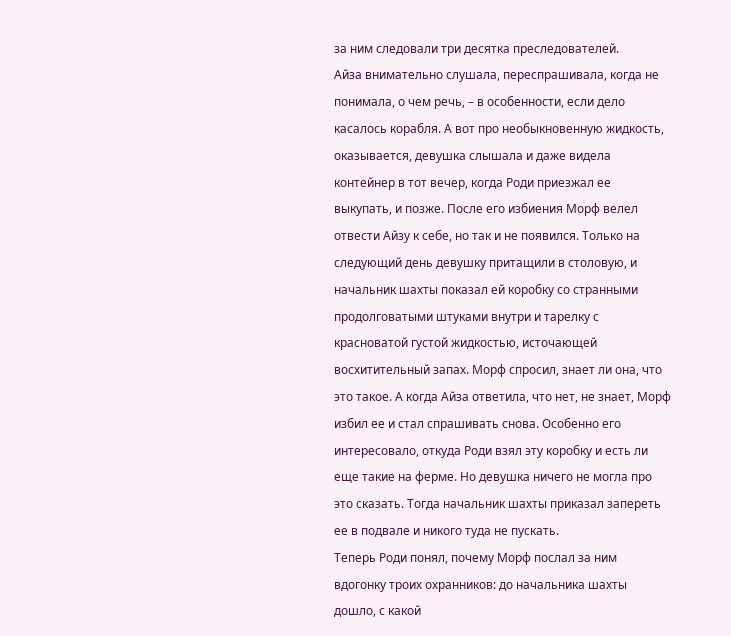за ним следовали три десятка преследователей.
Айза внимательно слушала, переспрашивала, когда не понимала, о чем речь, – в особенности, если дело касалось корабля. А вот про необыкновенную жидкость, оказывается, девушка слышала и даже видела контейнер в тот вечер, когда Роди приезжал ее выкупать, и позже. После его избиения Морф велел отвести Айзу к себе, но так и не появился. Только на следующий день девушку притащили в столовую, и начальник шахты показал ей коробку со странными продолговатыми штуками внутри и тарелку с красноватой густой жидкостью, источающей восхитительный запах. Морф спросил, знает ли она, что это такое. А когда Айза ответила, что нет, не знает, Морф избил ее и стал спрашивать снова. Особенно его интересовало, откуда Роди взял эту коробку и есть ли еще такие на ферме. Но девушка ничего не могла про это сказать. Тогда начальник шахты приказал запереть ее в подвале и никого туда не пускать.
Теперь Роди понял, почему Морф послал за ним вдогонку троих охранников: до начальника шахты дошло, с какой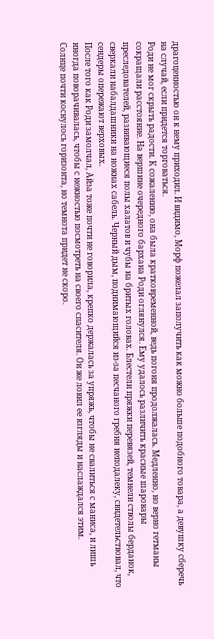драгоценностью он к нему приходил. И видимо, Морф пожелал заполучить как можно больше подобного товара, а девушку сберечь на случай, если придется торговаться.
Роди не мог скрыть радости. К сожалению, она была кратковременной, ведь погоня продолжалась. Медленно, но верно гетманы сокращали расстояние. На вершине очередного бархана Роди оглянулся. Ему удалось различить красные шаровары преследователей, развивающиеся полы халатов и чубы на бритых головах. Блестели пряжки перевязей, темнели стволы берданок, сверкали набалдашники на ножнах сабель. Черный дым, поднимающийся из-за песчаного гребня неподалеку, свидетельствовал, что сендеры опережают верховых.
После того как Роди замолчал, Айза тоже почти не говорила, крепко держалась за упряжь, чтобы не свалиться с маниса, и лишь иногда поворачивалась, чтобы с нежностью посмотреть на своего спасителя. Он же ловил ее взгляды и наслаждался этим.
Солнце почти коснулось горизонта, но темнота придет не скоро.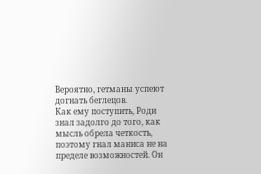Вероятно, гетманы успеют догнать беглецов.
Как ему поступить, Роди знал задолго до того, как мысль обрела четкость, поэтому гнал маниса не на пределе возможностей. Он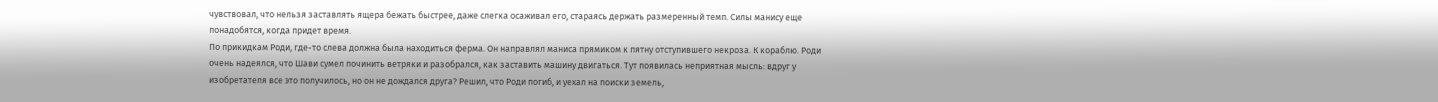чувствовал, что нельзя заставлять ящера бежать быстрее, даже слегка осаживал его, стараясь держать размеренный темп. Силы манису еще понадобятся, когда придет время.
По прикидкам Роди, где-то слева должна была находиться ферма. Он направлял маниса прямиком к пятну отступившего некроза. К кораблю. Роди очень надеялся, что Шави сумел починить ветряки и разобрался, как заставить машину двигаться. Тут появилась неприятная мысль: вдруг у изобретателя все это получилось, но он не дождался друга? Решил, что Роди погиб, и уехал на поиски земель,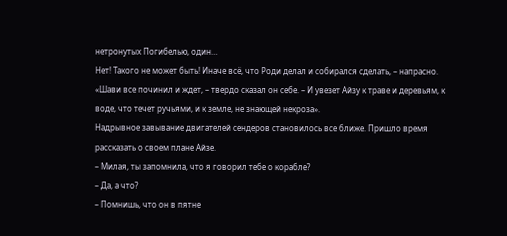нетронутых Погибелью, один…
Нет! Такого не может быть! Иначе всё, что Роди делал и собирался сделать, – напрасно.
«Шави все починил и ждет, – твердо сказал он себе. – И увезет Айзу к траве и деревьям, к воде, что течет ручьями, и к земле, не знающей некроза».
Надрывное завывание двигателей сендеров становилось все ближе. Пришло время рассказать о своем плане Айзе.
– Милая, ты запомнила, что я говорил тебе о корабле?
– Да, а что?
– Помнишь, что он в пятне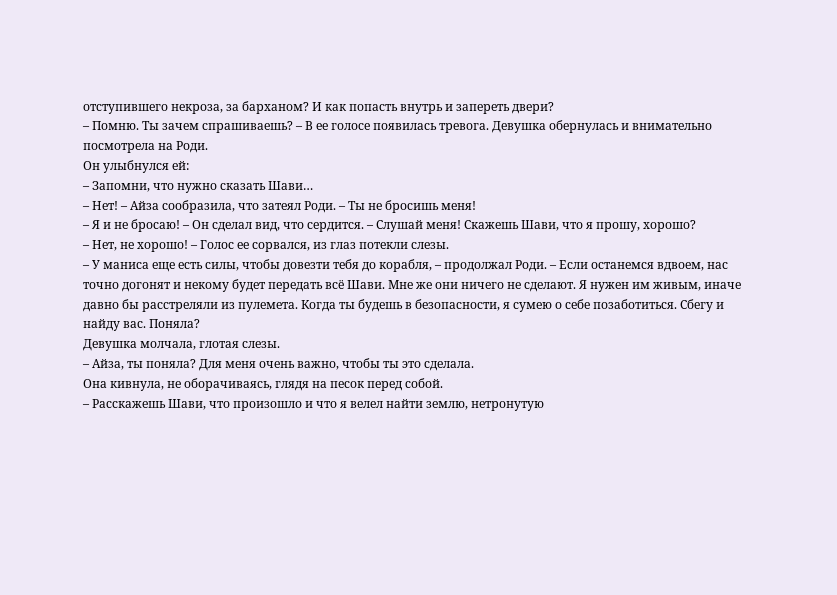отступившего некроза, за барханом? И как попасть внутрь и запереть двери?
– Помню. Ты зачем спрашиваешь? – В ее голосе появилась тревога. Девушка обернулась и внимательно посмотрела на Роди.
Он улыбнулся ей:
– Запомни, что нужно сказать Шави…
– Нет! – Айза сообразила, что затеял Роди. – Ты не бросишь меня!
– Я и не бросаю! – Он сделал вид, что сердится. – Слушай меня! Скажешь Шави, что я прошу, хорошо?
– Нет, не хорошо! – Голос ее сорвался, из глаз потекли слезы.
– У маниса еще есть силы, чтобы довезти тебя до корабля, – продолжал Роди. – Если останемся вдвоем, нас точно догонят и некому будет передать всё Шави. Мне же они ничего не сделают. Я нужен им живым, иначе давно бы расстреляли из пулемета. Когда ты будешь в безопасности, я сумею о себе позаботиться. Сбегу и найду вас. Поняла?
Девушка молчала, глотая слезы.
– Айза, ты поняла? Для меня очень важно, чтобы ты это сделала.
Она кивнула, не оборачиваясь, глядя на песок перед собой.
– Расскажешь Шави, что произошло и что я велел найти землю, нетронутую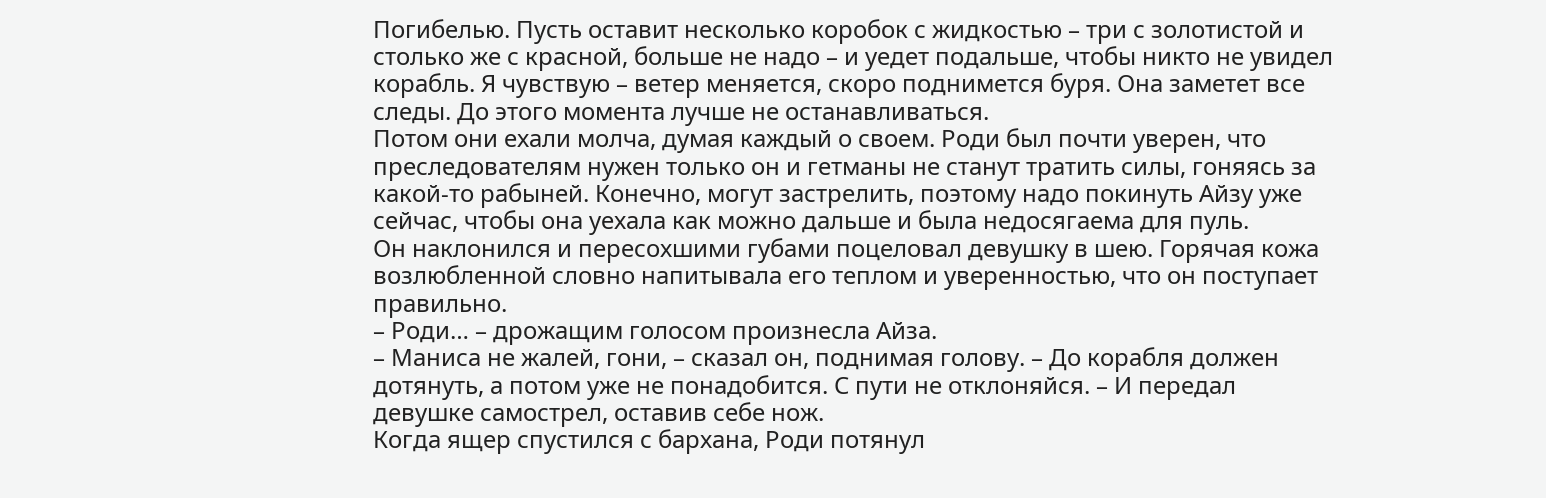Погибелью. Пусть оставит несколько коробок с жидкостью – три с золотистой и столько же с красной, больше не надо – и уедет подальше, чтобы никто не увидел корабль. Я чувствую – ветер меняется, скоро поднимется буря. Она заметет все следы. До этого момента лучше не останавливаться.
Потом они ехали молча, думая каждый о своем. Роди был почти уверен, что преследователям нужен только он и гетманы не станут тратить силы, гоняясь за какой-то рабыней. Конечно, могут застрелить, поэтому надо покинуть Айзу уже сейчас, чтобы она уехала как можно дальше и была недосягаема для пуль.
Он наклонился и пересохшими губами поцеловал девушку в шею. Горячая кожа возлюбленной словно напитывала его теплом и уверенностью, что он поступает правильно.
– Роди… – дрожащим голосом произнесла Айза.
– Маниса не жалей, гони, – сказал он, поднимая голову. – До корабля должен дотянуть, а потом уже не понадобится. С пути не отклоняйся. – И передал девушке самострел, оставив себе нож.
Когда ящер спустился с бархана, Роди потянул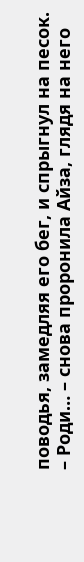поводья, замедляя его бег, и спрыгнул на песок.
– Роди… – снова проронила Айза, глядя на него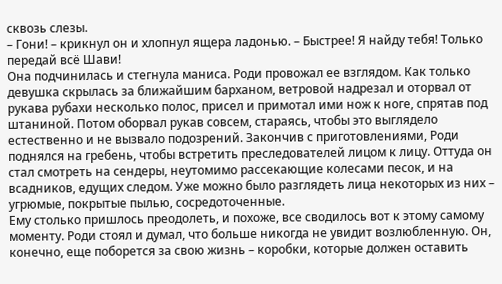сквозь слезы.
– Гони! – крикнул он и хлопнул ящера ладонью. – Быстрее! Я найду тебя! Только передай всё Шави!
Она подчинилась и стегнула маниса. Роди провожал ее взглядом. Как только девушка скрылась за ближайшим барханом, ветровой надрезал и оторвал от рукава рубахи несколько полос, присел и примотал ими нож к ноге, спрятав под штаниной. Потом оборвал рукав совсем, стараясь, чтобы это выглядело естественно и не вызвало подозрений. Закончив с приготовлениями, Роди поднялся на гребень, чтобы встретить преследователей лицом к лицу. Оттуда он стал смотреть на сендеры, неутомимо рассекающие колесами песок, и на всадников, едущих следом. Уже можно было разглядеть лица некоторых из них – угрюмые, покрытые пылью, сосредоточенные.
Ему столько пришлось преодолеть, и похоже, все сводилось вот к этому самому моменту. Роди стоял и думал, что больше никогда не увидит возлюбленную. Он, конечно, еще поборется за свою жизнь – коробки, которые должен оставить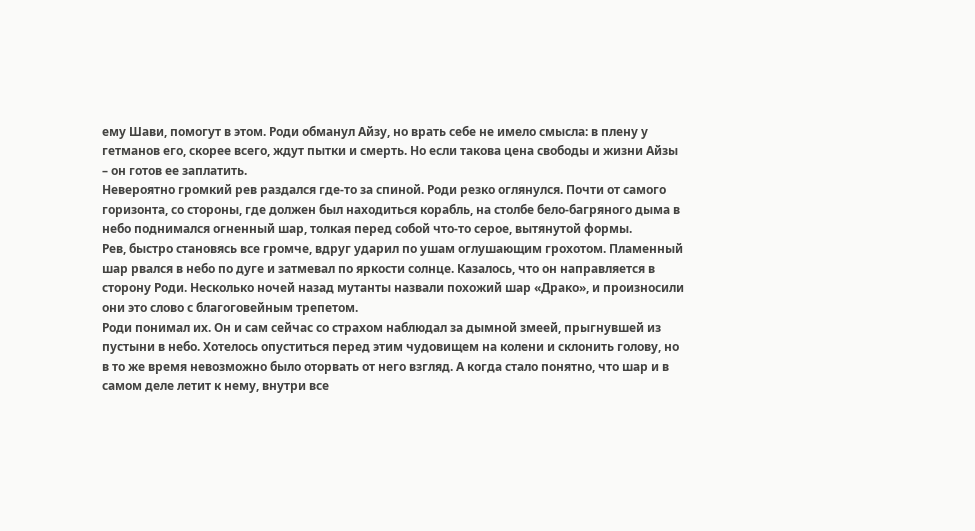ему Шави, помогут в этом. Роди обманул Айзу, но врать себе не имело смысла: в плену у гетманов его, скорее всего, ждут пытки и смерть. Но если такова цена свободы и жизни Айзы – он готов ее заплатить.
Невероятно громкий рев раздался где-то за спиной. Роди резко оглянулся. Почти от самого горизонта, со стороны, где должен был находиться корабль, на столбе бело-багряного дыма в небо поднимался огненный шар, толкая перед собой что-то серое, вытянутой формы.
Рев, быстро становясь все громче, вдруг ударил по ушам оглушающим грохотом. Пламенный шар рвался в небо по дуге и затмевал по яркости солнце. Казалось, что он направляется в сторону Роди. Несколько ночей назад мутанты назвали похожий шар «Драко», и произносили они это слово с благоговейным трепетом.
Роди понимал их. Он и сам сейчас со страхом наблюдал за дымной змеей, прыгнувшей из пустыни в небо. Хотелось опуститься перед этим чудовищем на колени и склонить голову, но в то же время невозможно было оторвать от него взгляд. А когда стало понятно, что шар и в самом деле летит к нему, внутри все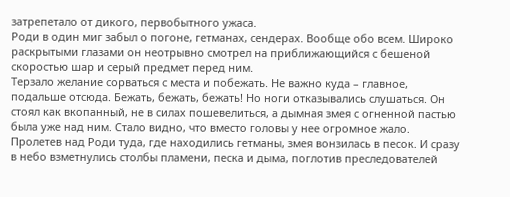затрепетало от дикого, первобытного ужаса.
Роди в один миг забыл о погоне, гетманах, сендерах. Вообще обо всем. Широко раскрытыми глазами он неотрывно смотрел на приближающийся с бешеной скоростью шар и серый предмет перед ним.
Терзало желание сорваться с места и побежать. Не важно куда – главное, подальше отсюда. Бежать, бежать, бежать! Но ноги отказывались слушаться. Он стоял как вкопанный, не в силах пошевелиться, а дымная змея с огненной пастью была уже над ним. Стало видно, что вместо головы у нее огромное жало.
Пролетев над Роди туда, где находились гетманы, змея вонзилась в песок. И сразу в небо взметнулись столбы пламени, песка и дыма, поглотив преследователей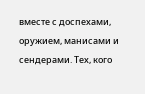вместе с доспехами, оружием, манисами и сендерами. Тех, кого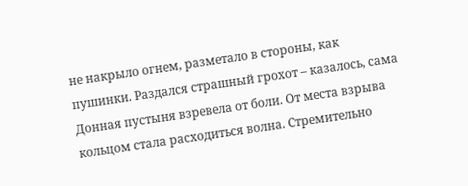не накрыло огнем, разметало в стороны, как пушинки. Раздался страшный грохот – казалось, сама Донная пустыня взревела от боли. От места взрыва кольцом стала расходиться волна. Стремительно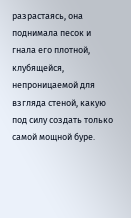разрастаясь, она поднимала песок и гнала его плотной, клубящейся, непроницаемой для взгляда стеной, какую под силу создать только самой мощной буре.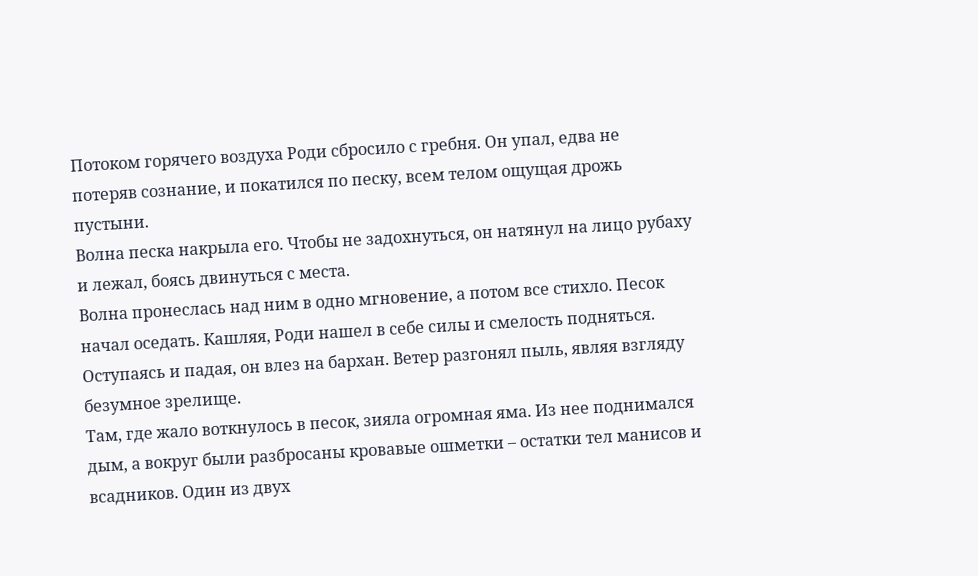Потоком горячего воздуха Роди сбросило с гребня. Он упал, едва не потеряв сознание, и покатился по песку, всем телом ощущая дрожь пустыни.
Волна песка накрыла его. Чтобы не задохнуться, он натянул на лицо рубаху и лежал, боясь двинуться с места.
Волна пронеслась над ним в одно мгновение, а потом все стихло. Песок начал оседать. Кашляя, Роди нашел в себе силы и смелость подняться. Оступаясь и падая, он влез на бархан. Ветер разгонял пыль, являя взгляду безумное зрелище.
Там, где жало воткнулось в песок, зияла огромная яма. Из нее поднимался дым, а вокруг были разбросаны кровавые ошметки – остатки тел манисов и всадников. Один из двух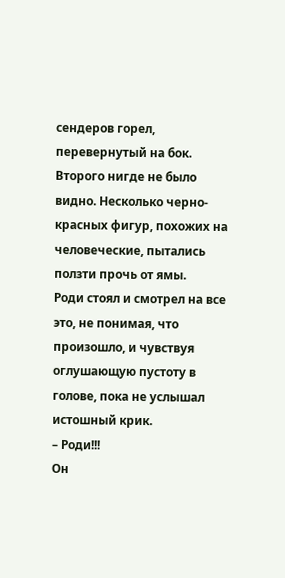сендеров горел, перевернутый на бок. Второго нигде не было видно. Несколько черно-красных фигур, похожих на человеческие, пытались ползти прочь от ямы.
Роди стоял и смотрел на все это, не понимая, что произошло, и чувствуя оглушающую пустоту в голове, пока не услышал истошный крик.
– Роди!!!
Он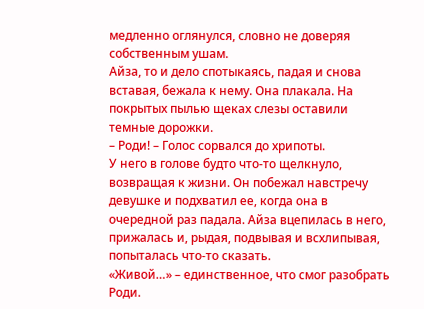медленно оглянулся, словно не доверяя собственным ушам.
Айза, то и дело спотыкаясь, падая и снова вставая, бежала к нему. Она плакала. На покрытых пылью щеках слезы оставили темные дорожки.
– Роди! – Голос сорвался до хрипоты.
У него в голове будто что-то щелкнуло, возвращая к жизни. Он побежал навстречу девушке и подхватил ее, когда она в очередной раз падала. Айза вцепилась в него, прижалась и, рыдая, подвывая и всхлипывая, попыталась что-то сказать.
«Живой…» – единственное, что смог разобрать Роди.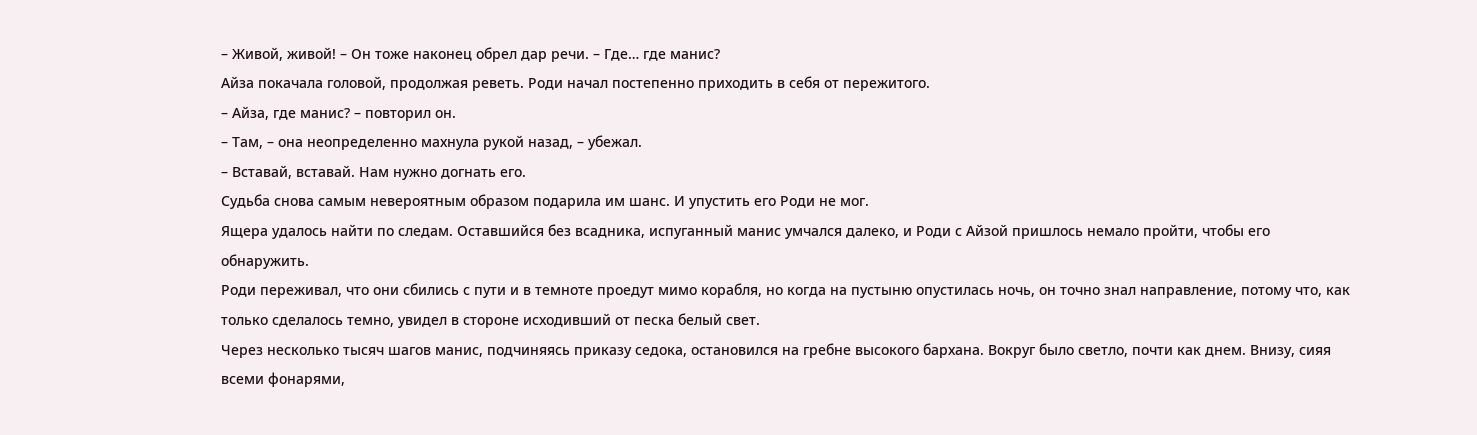– Живой, живой! – Он тоже наконец обрел дар речи. – Где… где манис?
Айза покачала головой, продолжая реветь. Роди начал постепенно приходить в себя от пережитого.
– Айза, где манис? – повторил он.
– Там, – она неопределенно махнула рукой назад, – убежал.
– Вставай, вставай. Нам нужно догнать его.
Судьба снова самым невероятным образом подарила им шанс. И упустить его Роди не мог.
Ящера удалось найти по следам. Оставшийся без всадника, испуганный манис умчался далеко, и Роди с Айзой пришлось немало пройти, чтобы его обнаружить.
Роди переживал, что они сбились с пути и в темноте проедут мимо корабля, но когда на пустыню опустилась ночь, он точно знал направление, потому что, как только сделалось темно, увидел в стороне исходивший от песка белый свет.
Через несколько тысяч шагов манис, подчиняясь приказу седока, остановился на гребне высокого бархана. Вокруг было светло, почти как днем. Внизу, сияя всеми фонарями,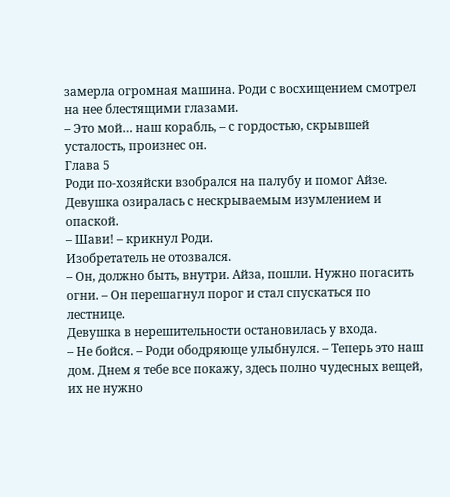замерла огромная машина. Роди с восхищением смотрел на нее блестящими глазами.
– Это мой… наш корабль, – с гордостью, скрывшей усталость, произнес он.
Глава 5
Роди по-хозяйски взобрался на палубу и помог Айзе. Девушка озиралась с нескрываемым изумлением и опаской.
– Шави! – крикнул Роди.
Изобретатель не отозвался.
– Он, должно быть, внутри. Айза, пошли. Нужно погасить огни. – Он перешагнул порог и стал спускаться по лестнице.
Девушка в нерешительности остановилась у входа.
– Не бойся. – Роди ободряюще улыбнулся. – Теперь это наш дом. Днем я тебе все покажу, здесь полно чудесных вещей, их не нужно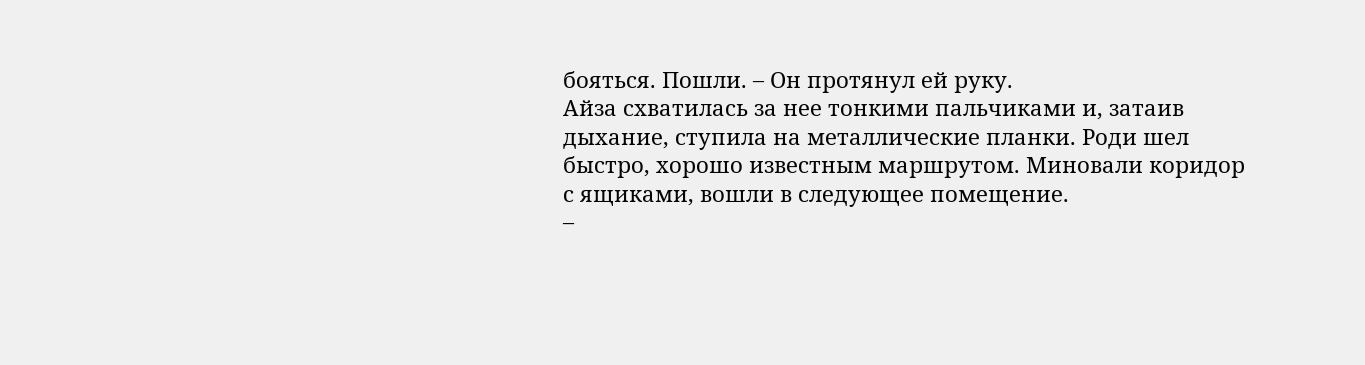бояться. Пошли. – Он протянул ей руку.
Айза схватилась за нее тонкими пальчиками и, затаив дыхание, ступила на металлические планки. Роди шел быстро, хорошо известным маршрутом. Миновали коридор с ящиками, вошли в следующее помещение.
–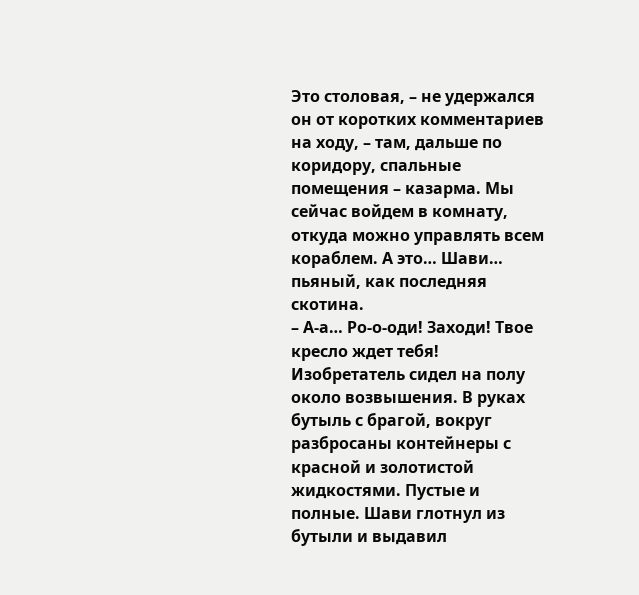Это столовая, – не удержался он от коротких комментариев на ходу, – там, дальше по коридору, спальные помещения – казарма. Мы сейчас войдем в комнату, откуда можно управлять всем кораблем. А это… Шави… пьяный, как последняя скотина.
– А-а… Ро-о-оди! Заходи! Твое кресло ждет тебя!
Изобретатель сидел на полу около возвышения. В руках бутыль с брагой, вокруг разбросаны контейнеры с красной и золотистой жидкостями. Пустые и полные. Шави глотнул из бутыли и выдавил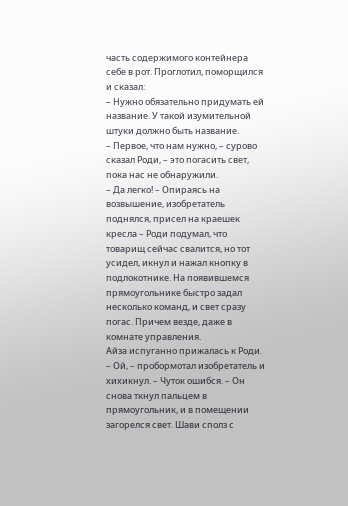часть содержимого контейнера себе в рот. Проглотил, поморщился и сказал:
– Нужно обязательно придумать ей название. У такой изумительной штуки должно быть название.
– Первое, что нам нужно, – сурово сказал Роди, – это погасить свет, пока нас не обнаружили.
– Да легко! – Опираясь на возвышение, изобретатель поднялся, присел на краешек кресла – Роди подумал, что товарищ сейчас свалится, но тот усидел, икнул и нажал кнопку в подлокотнике. На появившемся прямоугольнике быстро задал несколько команд, и свет сразу погас. Причем везде, даже в комнате управления.
Айза испуганно прижалась к Роди.
– Ой, – пробормотал изобретатель и хихикнул. – Чуток ошибся. – Он снова ткнул пальцем в прямоугольник, и в помещении загорелся свет. Шави сполз с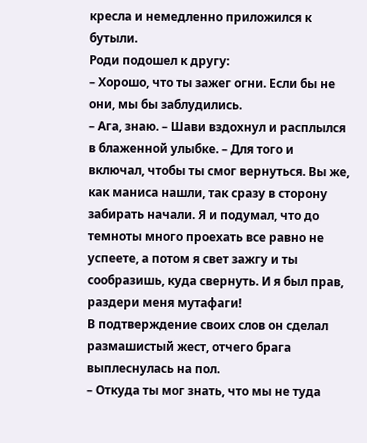кресла и немедленно приложился к бутыли.
Роди подошел к другу:
– Хорошо, что ты зажег огни. Если бы не они, мы бы заблудились.
– Ага, знаю. – Шави вздохнул и расплылся в блаженной улыбке. – Для того и включал, чтобы ты смог вернуться. Вы же, как маниса нашли, так сразу в сторону забирать начали. Я и подумал, что до темноты много проехать все равно не успеете, а потом я свет зажгу и ты сообразишь, куда свернуть. И я был прав, раздери меня мутафаги!
В подтверждение своих слов он сделал размашистый жест, отчего брага выплеснулась на пол.
– Откуда ты мог знать, что мы не туда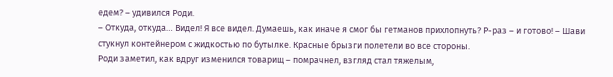едем? – удивился Роди.
– Откуда, откуда… Видел! Я все видел. Думаешь, как иначе я смог бы гетманов прихлопнуть? Р-раз – и готово! – Шави стукнул контейнером с жидкостью по бутылке. Красные брызги полетели во все стороны.
Роди заметил, как вдруг изменился товарищ – помрачнел, взгляд стал тяжелым,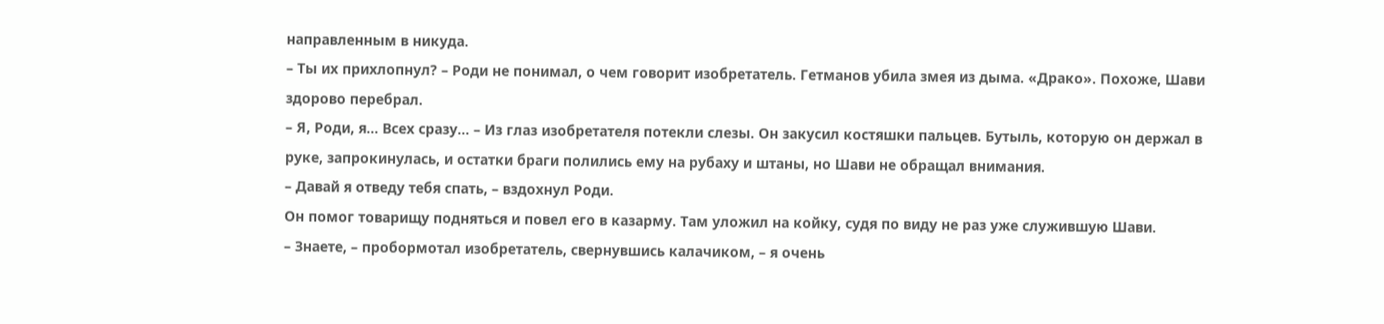направленным в никуда.
– Ты их прихлопнул? – Роди не понимал, о чем говорит изобретатель. Гетманов убила змея из дыма. «Драко». Похоже, Шави здорово перебрал.
– Я, Роди, я… Всех сразу… – Из глаз изобретателя потекли слезы. Он закусил костяшки пальцев. Бутыль, которую он держал в руке, запрокинулась, и остатки браги полились ему на рубаху и штаны, но Шави не обращал внимания.
– Давай я отведу тебя спать, – вздохнул Роди.
Он помог товарищу подняться и повел его в казарму. Там уложил на койку, судя по виду не раз уже служившую Шави.
– Знаете, – пробормотал изобретатель, свернувшись калачиком, – я очень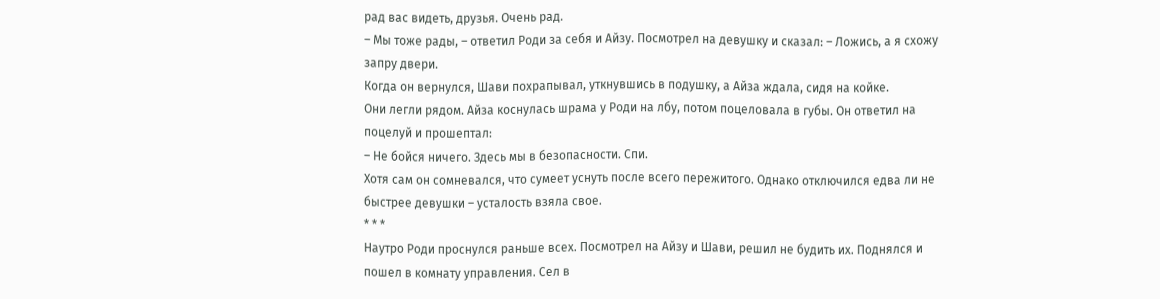рад вас видеть, друзья. Очень рад.
– Мы тоже рады, – ответил Роди за себя и Айзу. Посмотрел на девушку и сказал: – Ложись, а я схожу запру двери.
Когда он вернулся, Шави похрапывал, уткнувшись в подушку, а Айза ждала, сидя на койке.
Они легли рядом. Айза коснулась шрама у Роди на лбу, потом поцеловала в губы. Он ответил на поцелуй и прошептал:
– Не бойся ничего. Здесь мы в безопасности. Спи.
Хотя сам он сомневался, что сумеет уснуть после всего пережитого. Однако отключился едва ли не быстрее девушки – усталость взяла свое.
* * *
Наутро Роди проснулся раньше всех. Посмотрел на Айзу и Шави, решил не будить их. Поднялся и пошел в комнату управления. Сел в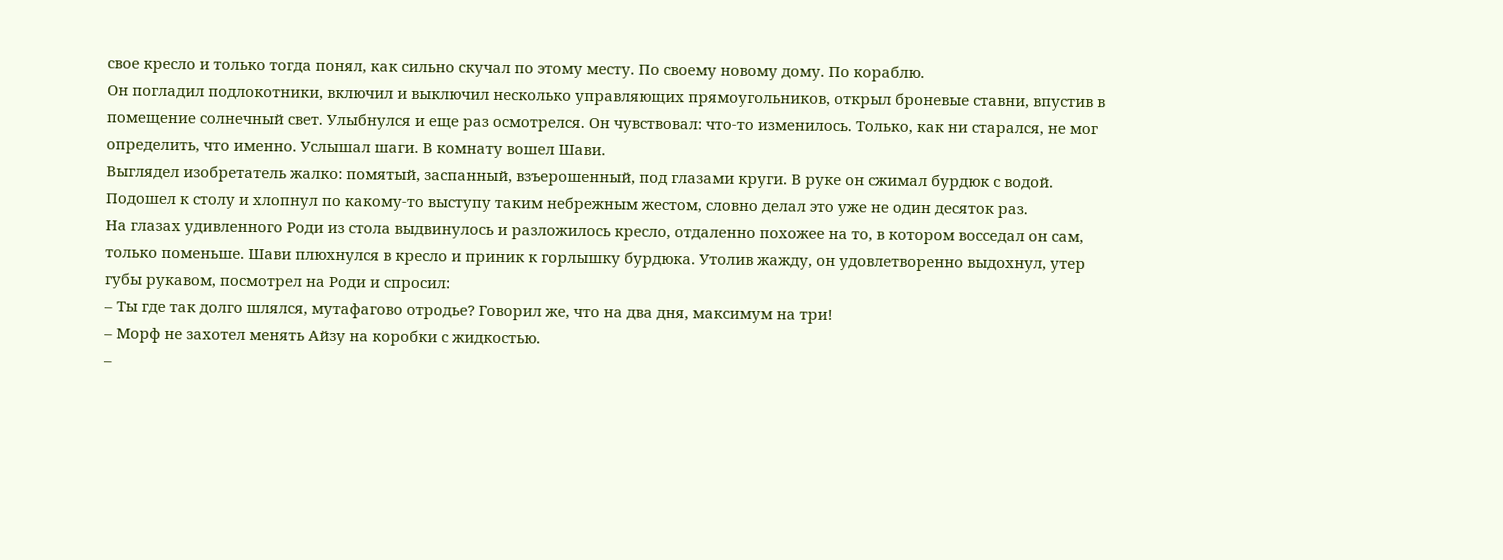свое кресло и только тогда понял, как сильно скучал по этому месту. По своему новому дому. По кораблю.
Он погладил подлокотники, включил и выключил несколько управляющих прямоугольников, открыл броневые ставни, впустив в помещение солнечный свет. Улыбнулся и еще раз осмотрелся. Он чувствовал: что-то изменилось. Только, как ни старался, не мог определить, что именно. Услышал шаги. В комнату вошел Шави.
Выглядел изобретатель жалко: помятый, заспанный, взъерошенный, под глазами круги. В руке он сжимал бурдюк с водой. Подошел к столу и хлопнул по какому-то выступу таким небрежным жестом, словно делал это уже не один десяток раз.
На глазах удивленного Роди из стола выдвинулось и разложилось кресло, отдаленно похожее на то, в котором восседал он сам, только поменьше. Шави плюхнулся в кресло и приник к горлышку бурдюка. Утолив жажду, он удовлетворенно выдохнул, утер губы рукавом, посмотрел на Роди и спросил:
– Ты где так долго шлялся, мутафагово отродье? Говорил же, что на два дня, максимум на три!
– Морф не захотел менять Айзу на коробки с жидкостью.
–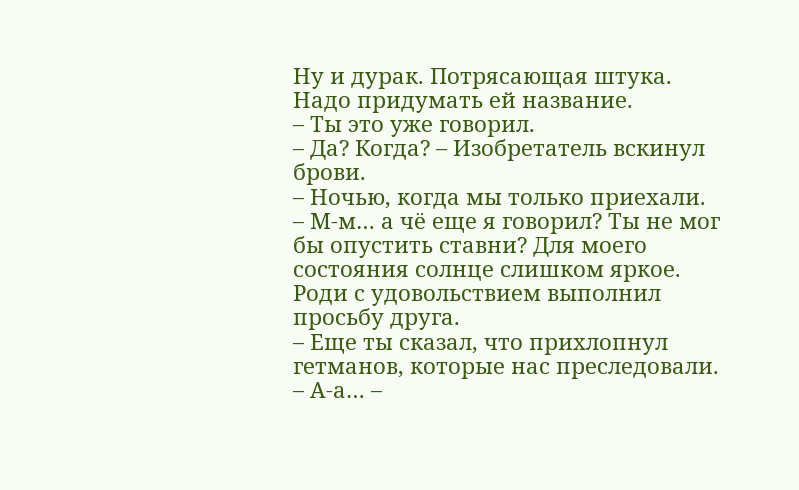Ну и дурак. Потрясающая штука. Надо придумать ей название.
– Ты это уже говорил.
– Да? Когда? – Изобретатель вскинул брови.
– Ночью, когда мы только приехали.
– М-м… а чё еще я говорил? Ты не мог бы опустить ставни? Для моего состояния солнце слишком яркое.
Роди с удовольствием выполнил просьбу друга.
– Еще ты сказал, что прихлопнул гетманов, которые нас преследовали.
– А-а… –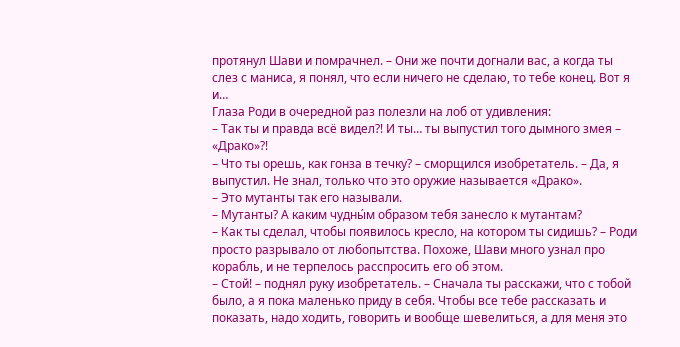протянул Шави и помрачнел. – Они же почти догнали вас, а когда ты слез с маниса, я понял, что если ничего не сделаю, то тебе конец. Вот я и…
Глаза Роди в очередной раз полезли на лоб от удивления:
– Так ты и правда всё видел?! И ты… ты выпустил того дымного змея – «Драко»?!
– Что ты орешь, как гонза в течку? – сморщился изобретатель. – Да, я выпустил. Не знал, только что это оружие называется «Драко».
– Это мутанты так его называли.
– Мутанты? А каким чудны́м образом тебя занесло к мутантам?
– Как ты сделал, чтобы появилось кресло, на котором ты сидишь? – Роди просто разрывало от любопытства. Похоже, Шави много узнал про корабль, и не терпелось расспросить его об этом.
– Стой! – поднял руку изобретатель. – Сначала ты расскажи, что с тобой было, а я пока маленько приду в себя. Чтобы все тебе рассказать и показать, надо ходить, говорить и вообще шевелиться, а для меня это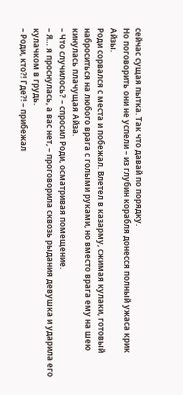сейчас сущая пытка. Так что давай по порядку.
Но поговорить они не успели – из глубин корабля донесся полный ужаса крик Айзы.
Роди сорвался с места и побежал. Влетел в казарму, сжимая кулаки, готовый наброситься на любого врага с голыми руками, но вместо врага ему на шею кинулась плачущая Айза.
– Что случилось? – спросил Роди, осматривая помещение.
– Я… я проснулась, а вас нет, – проговорила сквозь рыдания девушка и ударила его кулачком в грудь.
– Роди, кто?! Где?! – прибежал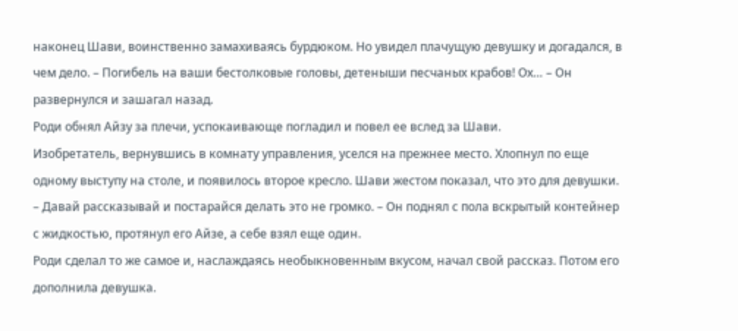наконец Шави, воинственно замахиваясь бурдюком. Но увидел плачущую девушку и догадался, в чем дело. – Погибель на ваши бестолковые головы, детеныши песчаных крабов! Ох… – Он развернулся и зашагал назад.
Роди обнял Айзу за плечи, успокаивающе погладил и повел ее вслед за Шави.
Изобретатель, вернувшись в комнату управления, уселся на прежнее место. Хлопнул по еще одному выступу на столе, и появилось второе кресло. Шави жестом показал, что это для девушки.
– Давай рассказывай и постарайся делать это не громко. – Он поднял с пола вскрытый контейнер с жидкостью, протянул его Айзе, а себе взял еще один.
Роди сделал то же самое и, наслаждаясь необыкновенным вкусом, начал свой рассказ. Потом его дополнила девушка.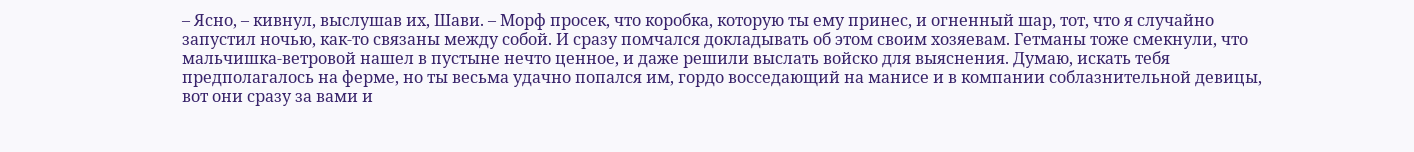– Ясно, – кивнул, выслушав их, Шави. – Морф просек, что коробка, которую ты ему принес, и огненный шар, тот, что я случайно запустил ночью, как-то связаны между собой. И сразу помчался докладывать об этом своим хозяевам. Гетманы тоже смекнули, что мальчишка-ветровой нашел в пустыне нечто ценное, и даже решили выслать войско для выяснения. Думаю, искать тебя предполагалось на ферме, но ты весьма удачно попался им, гордо восседающий на манисе и в компании соблазнительной девицы, вот они сразу за вами и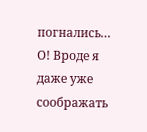погнались… О! Вроде я даже уже соображать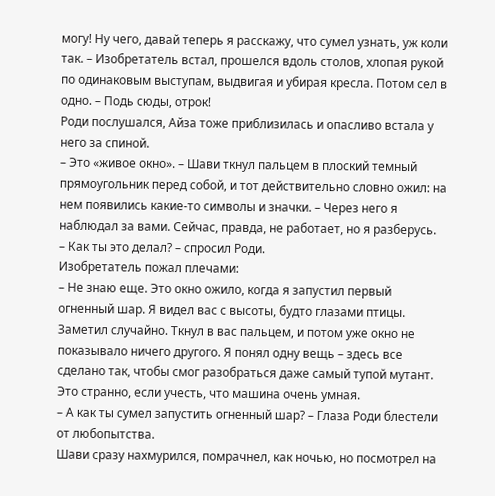могу! Ну чего, давай теперь я расскажу, что сумел узнать, уж коли так. – Изобретатель встал, прошелся вдоль столов, хлопая рукой по одинаковым выступам, выдвигая и убирая кресла. Потом сел в одно. – Подь сюды, отрок!
Роди послушался, Айза тоже приблизилась и опасливо встала у него за спиной.
– Это «живое окно». – Шави ткнул пальцем в плоский темный прямоугольник перед собой, и тот действительно словно ожил: на нем появились какие-то символы и значки. – Через него я наблюдал за вами. Сейчас, правда, не работает, но я разберусь.
– Как ты это делал? – спросил Роди.
Изобретатель пожал плечами:
– Не знаю еще. Это окно ожило, когда я запустил первый огненный шар. Я видел вас с высоты, будто глазами птицы. Заметил случайно. Ткнул в вас пальцем, и потом уже окно не показывало ничего другого. Я понял одну вещь – здесь все сделано так, чтобы смог разобраться даже самый тупой мутант. Это странно, если учесть, что машина очень умная.
– А как ты сумел запустить огненный шар? – Глаза Роди блестели от любопытства.
Шави сразу нахмурился, помрачнел, как ночью, но посмотрел на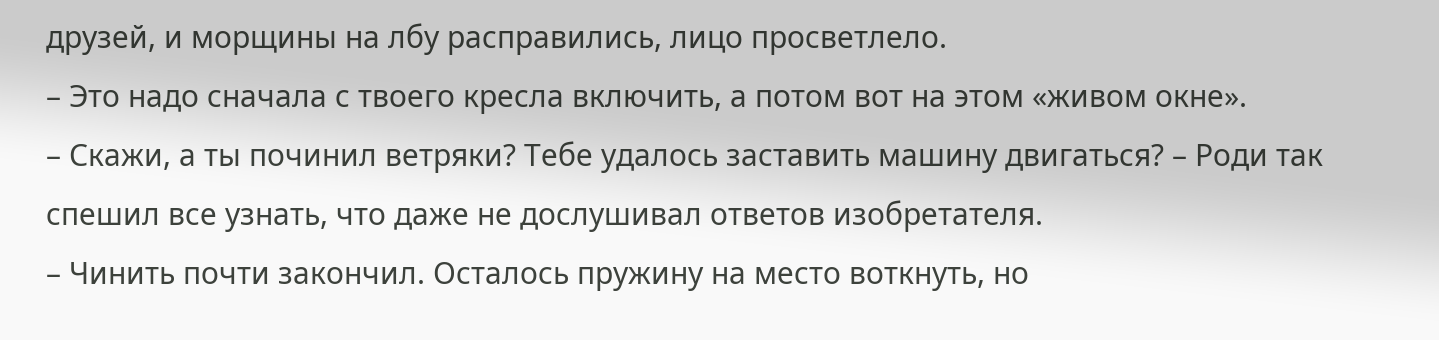друзей, и морщины на лбу расправились, лицо просветлело.
– Это надо сначала с твоего кресла включить, а потом вот на этом «живом окне».
– Скажи, а ты починил ветряки? Тебе удалось заставить машину двигаться? – Роди так спешил все узнать, что даже не дослушивал ответов изобретателя.
– Чинить почти закончил. Осталось пружину на место воткнуть, но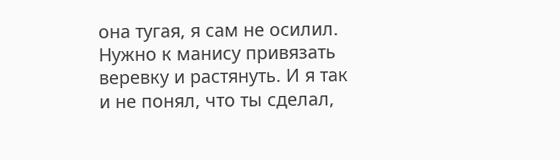она тугая, я сам не осилил. Нужно к манису привязать веревку и растянуть. И я так и не понял, что ты сделал,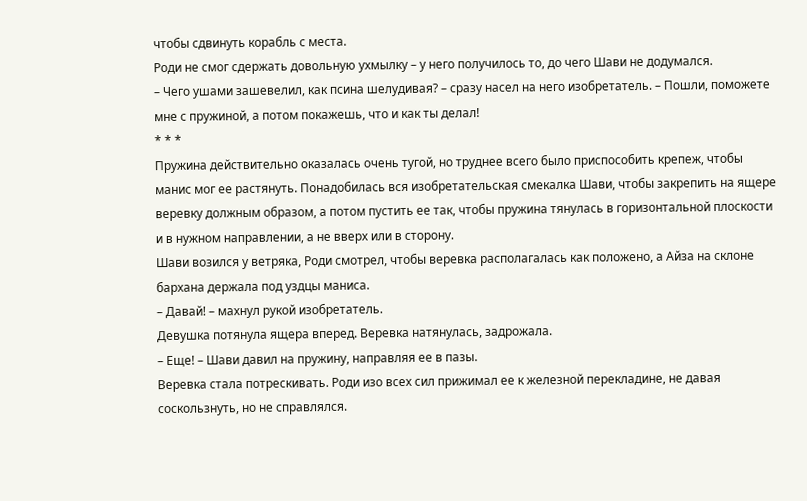чтобы сдвинуть корабль с места.
Роди не смог сдержать довольную ухмылку – у него получилось то, до чего Шави не додумался.
– Чего ушами зашевелил, как псина шелудивая? – сразу насел на него изобретатель. – Пошли, поможете мне с пружиной, а потом покажешь, что и как ты делал!
* * *
Пружина действительно оказалась очень тугой, но труднее всего было приспособить крепеж, чтобы манис мог ее растянуть. Понадобилась вся изобретательская смекалка Шави, чтобы закрепить на ящере веревку должным образом, а потом пустить ее так, чтобы пружина тянулась в горизонтальной плоскости и в нужном направлении, а не вверх или в сторону.
Шави возился у ветряка, Роди смотрел, чтобы веревка располагалась как положено, а Айза на склоне бархана держала под уздцы маниса.
– Давай! – махнул рукой изобретатель.
Девушка потянула ящера вперед. Веревка натянулась, задрожала.
– Еще! – Шави давил на пружину, направляя ее в пазы.
Веревка стала потрескивать. Роди изо всех сил прижимал ее к железной перекладине, не давая соскользнуть, но не справлялся.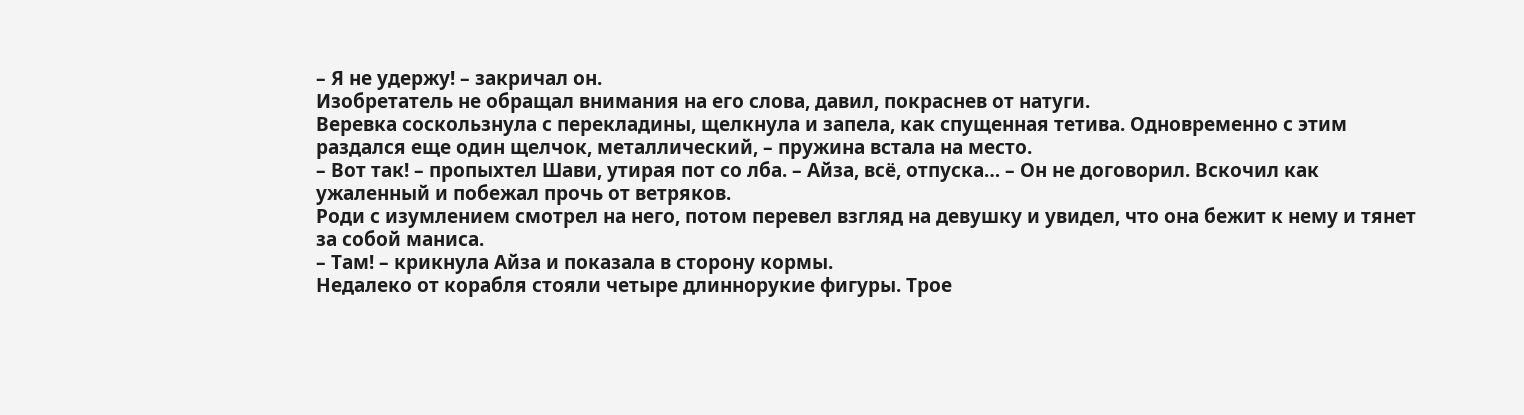– Я не удержу! – закричал он.
Изобретатель не обращал внимания на его слова, давил, покраснев от натуги.
Веревка соскользнула с перекладины, щелкнула и запела, как спущенная тетива. Одновременно с этим раздался еще один щелчок, металлический, – пружина встала на место.
– Вот так! – пропыхтел Шави, утирая пот со лба. – Айза, всё, отпуска… – Он не договорил. Вскочил как ужаленный и побежал прочь от ветряков.
Роди с изумлением смотрел на него, потом перевел взгляд на девушку и увидел, что она бежит к нему и тянет за собой маниса.
– Там! – крикнула Айза и показала в сторону кормы.
Недалеко от корабля стояли четыре длиннорукие фигуры. Трое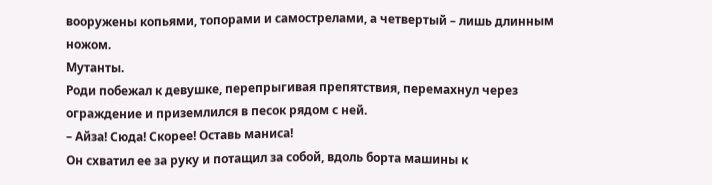вооружены копьями, топорами и самострелами, а четвертый – лишь длинным ножом.
Мутанты.
Роди побежал к девушке, перепрыгивая препятствия, перемахнул через ограждение и приземлился в песок рядом с ней.
– Айза! Сюда! Скорее! Оставь маниса!
Он схватил ее за руку и потащил за собой, вдоль борта машины к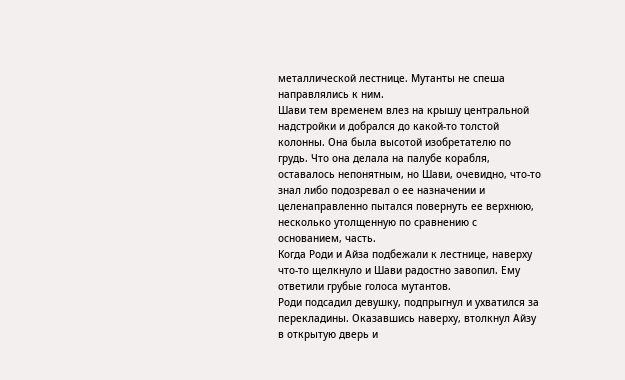металлической лестнице. Мутанты не спеша направлялись к ним.
Шави тем временем влез на крышу центральной надстройки и добрался до какой-то толстой колонны. Она была высотой изобретателю по грудь. Что она делала на палубе корабля, оставалось непонятным, но Шави, очевидно, что-то знал либо подозревал о ее назначении и целенаправленно пытался повернуть ее верхнюю, несколько утолщенную по сравнению с основанием, часть.
Когда Роди и Айза подбежали к лестнице, наверху что-то щелкнуло и Шави радостно завопил. Ему ответили грубые голоса мутантов.
Роди подсадил девушку, подпрыгнул и ухватился за перекладины. Оказавшись наверху, втолкнул Айзу в открытую дверь и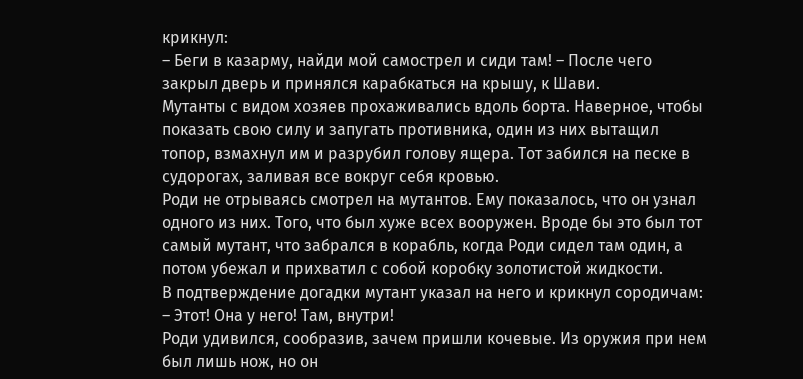крикнул:
– Беги в казарму, найди мой самострел и сиди там! – После чего закрыл дверь и принялся карабкаться на крышу, к Шави.
Мутанты с видом хозяев прохаживались вдоль борта. Наверное, чтобы показать свою силу и запугать противника, один из них вытащил топор, взмахнул им и разрубил голову ящера. Тот забился на песке в судорогах, заливая все вокруг себя кровью.
Роди не отрываясь смотрел на мутантов. Ему показалось, что он узнал одного из них. Того, что был хуже всех вооружен. Вроде бы это был тот самый мутант, что забрался в корабль, когда Роди сидел там один, а потом убежал и прихватил с собой коробку золотистой жидкости.
В подтверждение догадки мутант указал на него и крикнул сородичам:
– Этот! Она у него! Там, внутри!
Роди удивился, сообразив, зачем пришли кочевые. Из оружия при нем был лишь нож, но он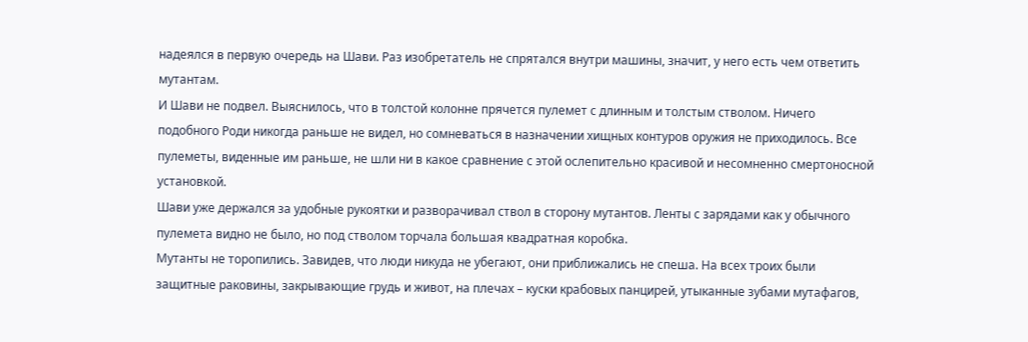надеялся в первую очередь на Шави. Раз изобретатель не спрятался внутри машины, значит, у него есть чем ответить мутантам.
И Шави не подвел. Выяснилось, что в толстой колонне прячется пулемет с длинным и толстым стволом. Ничего подобного Роди никогда раньше не видел, но сомневаться в назначении хищных контуров оружия не приходилось. Все пулеметы, виденные им раньше, не шли ни в какое сравнение с этой ослепительно красивой и несомненно смертоносной установкой.
Шави уже держался за удобные рукоятки и разворачивал ствол в сторону мутантов. Ленты с зарядами как у обычного пулемета видно не было, но под стволом торчала большая квадратная коробка.
Мутанты не торопились. Завидев, что люди никуда не убегают, они приближались не спеша. На всех троих были защитные раковины, закрывающие грудь и живот, на плечах – куски крабовых панцирей, утыканные зубами мутафагов,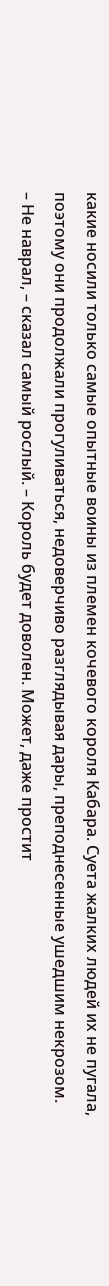какие носили только самые опытные воины из племен кочевого короля Кабара. Суета жалких людей их не пугала, поэтому они продолжали прогуливаться, недоверчиво разглядывая дары, преподнесенные ушедшим некрозом.
– Не наврал, – сказал самый рослый. – Король будет доволен. Может, даже простит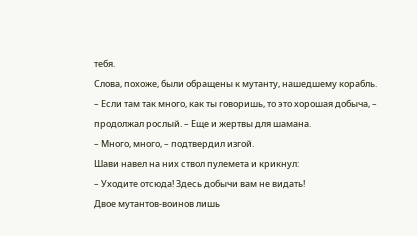тебя.
Слова, похоже, были обращены к мутанту, нашедшему корабль.
– Если там так много, как ты говоришь, то это хорошая добыча, – продолжал рослый. – Еще и жертвы для шамана.
– Много, много, – подтвердил изгой.
Шави навел на них ствол пулемета и крикнул:
– Уходите отсюда! Здесь добычи вам не видать!
Двое мутантов-воинов лишь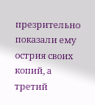презрительно показали ему острия своих копий, а третий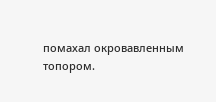помахал окровавленным топором.